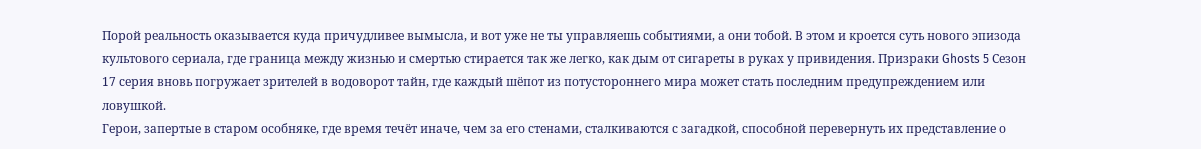Порой реальность оказывается куда причудливее вымысла, и вот уже не ты управляешь событиями, а они тобой. В этом и кроется суть нового эпизода культового сериала, где граница между жизнью и смертью стирается так же легко, как дым от сигареты в руках у привидения. Призраки Ghosts 5 Сезон 17 серия вновь погружает зрителей в водоворот тайн, где каждый шёпот из потустороннего мира может стать последним предупреждением или ловушкой.
Герои, запертые в старом особняке, где время течёт иначе, чем за его стенами, сталкиваются с загадкой, способной перевернуть их представление о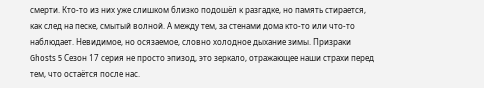смерти. Кто-то из них уже слишком близко подошёл к разгадке, но память стирается, как след на песке, смытый волной. А между тем, за стенами дома кто-то или что-то наблюдает. Невидимое, но осязаемое, словно холодное дыхание зимы. Призраки Ghosts 5 Сезон 17 серия не просто эпизод, это зеркало, отражающее наши страхи перед тем, что остаётся после нас.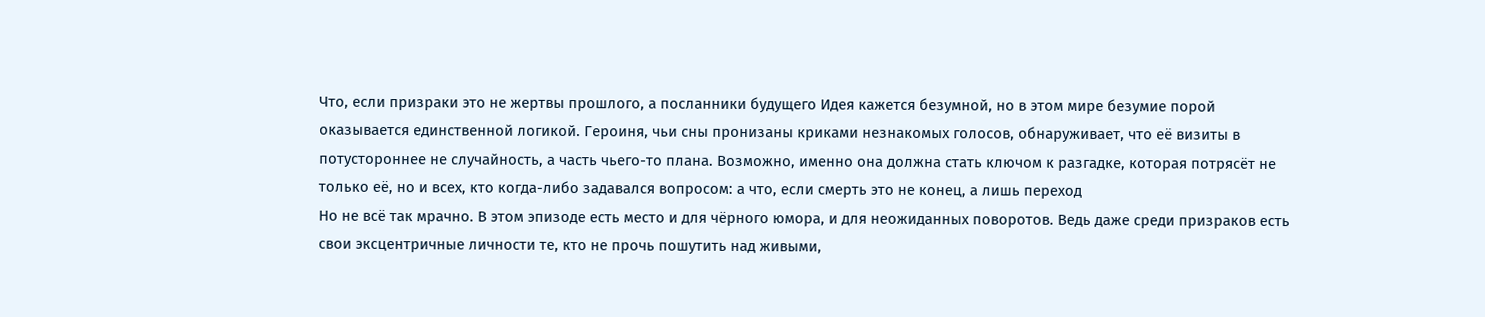Что, если призраки это не жертвы прошлого, а посланники будущего Идея кажется безумной, но в этом мире безумие порой оказывается единственной логикой. Героиня, чьи сны пронизаны криками незнакомых голосов, обнаруживает, что её визиты в потустороннее не случайность, а часть чьего-то плана. Возможно, именно она должна стать ключом к разгадке, которая потрясёт не только её, но и всех, кто когда-либо задавался вопросом: а что, если смерть это не конец, а лишь переход
Но не всё так мрачно. В этом эпизоде есть место и для чёрного юмора, и для неожиданных поворотов. Ведь даже среди призраков есть свои эксцентричные личности те, кто не прочь пошутить над живыми,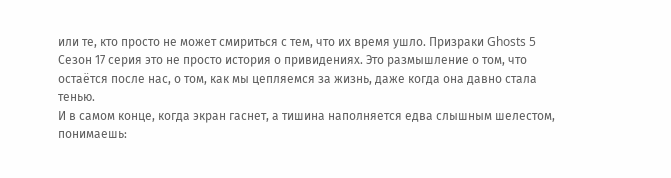или те, кто просто не может смириться с тем, что их время ушло. Призраки Ghosts 5 Сезон 17 серия это не просто история о привидениях. Это размышление о том, что остаётся после нас, о том, как мы цепляемся за жизнь, даже когда она давно стала тенью.
И в самом конце, когда экран гаснет, а тишина наполняется едва слышным шелестом, понимаешь: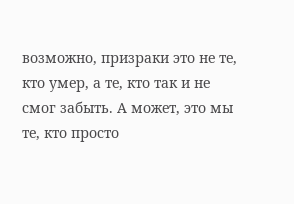возможно, призраки это не те, кто умер, а те, кто так и не смог забыть. А может, это мы те, кто просто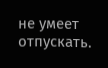не умеет отпускать.